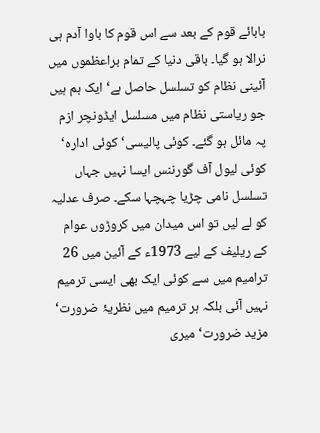بابائے قوم کے بعد سے اس قوم کا باوا آدم ہی نرالا ہو گیا۔ باقی دنیا کے تمام براعظموں میں آئینی نظام کو تسلسل حاصل ہے‘ ایک ہم ہیں جو ریاستی نظام میں مسلسل ایڈونچر ازم پہ مائل ہو گئے۔ کوئی پالیسی‘ کوئی ادارہ‘ کوئی لیول آف گورننس ایسا نہیں جہاں تسلسل نامی چڑیا چہچہا سکے۔ صرف عدلیہ کو لے لیں تو اس میدان میں کروڑوں عوام کے ریلیف کے لیے 1973ء کے آئین میں 26 ترامیم میں سے کوئی ایک بھی ایسی ترمیم نہیں آئی بلکہ ہر ترمیم میں نظریۂ ضرورت‘ مزید ضرورت‘ میری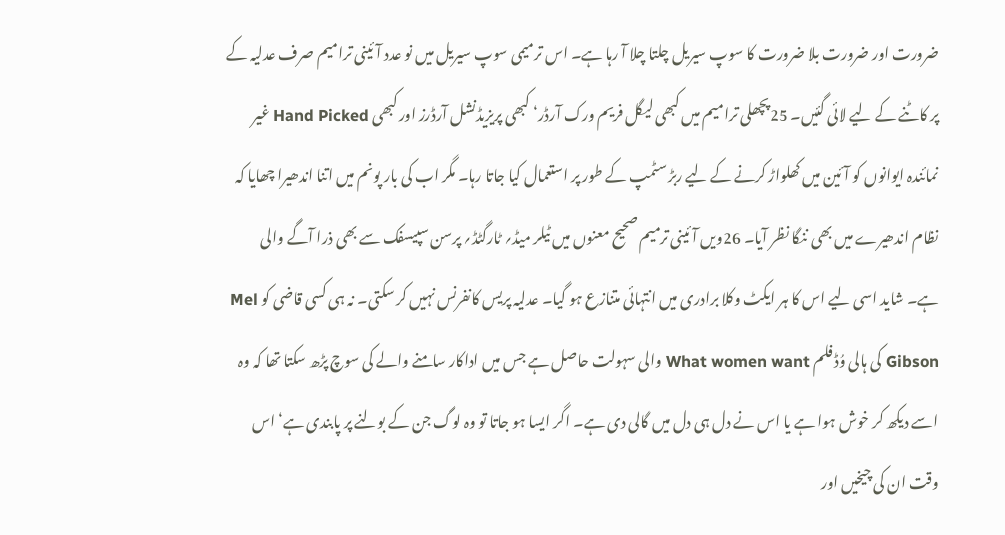ضرورت اور ضرورت بلا ضرورت کا سوپ سیریل چلتا چلا آ رہا ہے۔ اس ترمیمی سوپ سیریل میں نو عدد آئینی ترامیم صرف عدلیہ کے پر کاٹنے کے لیے لائی گئیں۔ 25پچھلی ترامیم میں کبھی لیگل فریم ورک آرڈر‘ کبھی پریزیڈنشل آرڈرز اور کبھی Hand Picked غیر نمائندہ ایوانوں کو آئین میں کھلواڑ کرنے کے لیے ربڑ سٹمپ کے طور پر استعمال کیا جاتا رہا۔ مگر اب کی بار پونم میں اتنا اندھیرا چھایا کہ نظام اندھیرے میں بھی ننگا نظر آیا۔ 26ویں آئینی ترمیم صحیح معنوں میں ٹیلر میڈ؍ ٹارگٹڈ؍ پرسن سپیسفک سے بھی ذرا آگے والی ہے۔ شاید اسی لیے اس کا ہر ایکٹ وکلا برادری میں انتہائی متنازع ہو گیا۔ عدلیہ پریس کانفرنس نہیں کر سکتی۔ نہ ہی کسی قاضی کو Mel Gibson کی ہالی وُڈ فلم What women want والی سہولت حاصل ہے جس میں اداکار سامنے والے کی سوچ پڑھ سکتا تھا کہ وہ اسے دیکھ کر خوش ہوا ہے یا اس نے دل ہی دل میں گالی دی ہے۔ اگر ایسا ہو جاتا تو وہ لوگ جن کے بولنے پر پابندی ہے‘ اس وقت ان کی چیخیں اور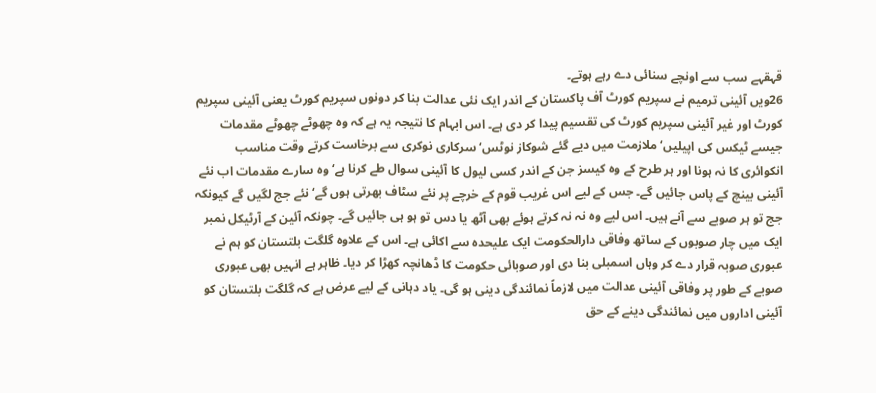قہقہے سب سے اونچے سنائی دے رہے ہوتے۔
26ویں آئینی ترمیم نے سپریم کورٹ آف پاکستان کے اندر ایک نئی عدالت بنا کر دونوں سپریم کورٹ یعنی آئینی سپریم کورٹ اور غیر آئینی سپریم کورٹ کی تقسیم پیدا کر دی ہے۔ اس ابہام کا نتیجہ یہ ہے کہ وہ چھوٹے چھوٹے مقدمات جیسے ٹیکس کی اپیلیں‘ ملازمت میں دیے گئے شوکاز نوٹس‘ سرکاری نوکری سے برخاست کرتے وقت مناسب انکوائری کا نہ ہونا اور ہر طرح کے وہ کیسز جن کے اندر کسی لیول کا آئینی سوال طے کرنا ہے‘ وہ سارے مقدمات اب نئے آئینی بینچ کے پاس جائیں گے۔ جس کے لیے اس غریب قوم کے خرچے پر نئے سٹاف بھرتی ہوں گے‘ نئے جج لگیں گے کیونکہ جج تو ہر صوبے سے آنے ہیں۔ اس لیے وہ نہ نہ کرتے ہوئے بھی آٹھ یا دس تو ہو ہی جائیں گے۔ چونکہ آئین کے آرٹیکل نمبر ایک میں چار صوبوں کے ساتھ وفاقی دارالحکومت ایک علیحدہ سے اکائی ہے۔ اس کے علاوہ گلگت بلتستان کو ہم نے عبوری صوبہ قرار دے کر وہاں اسمبلی بنا دی اور صوبائی حکومت کا ڈھانچہ کھڑا کر دیا۔ ظاہر ہے انہیں بھی عبوری صوبے کے طور پر وفاقی آئینی عدالت میں لازماً نمائندگی دینی ہو گی۔ یاد دہانی کے لیے عرض ہے کہ گلگت بلتستان کو آئینی اداروں میں نمائندگی دینے کے حق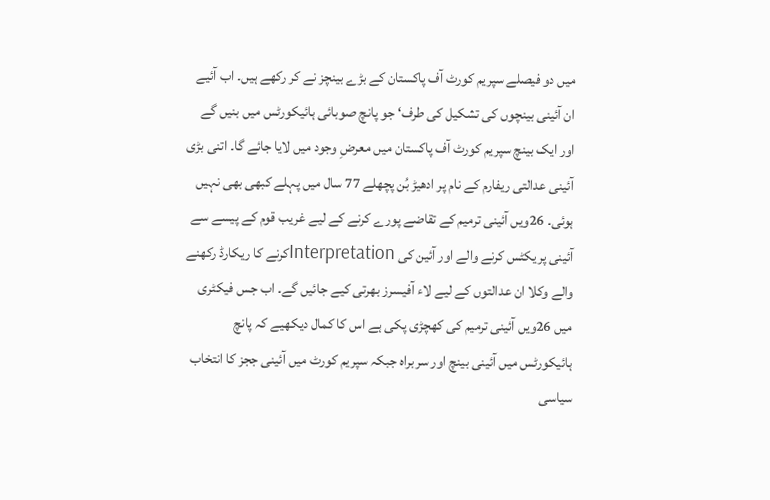میں دو فیصلے سپریم کورٹ آف پاکستان کے بڑے بینچز نے کر رکھے ہیں۔ اب آئیے ان آئینی بینچوں کی تشکیل کی طرف‘ جو پانچ صوبائی ہائیکورٹس میں بنیں گے اور ایک بینچ سپریم کورٹ آف پاکستان میں معرضِ وجود میں لایا جائے گا۔ اتنی بڑی آئینی عدالتی ریفارم کے نام پر ادھیڑ بُن پچھلے 77 سال میں پہلے کبھی بھی نہیں ہوئی۔ 26ویں آئینی ترمیم کے تقاضے پورے کرنے کے لیے غریب قوم کے پیسے سے آئینی پریکٹس کرنے والے اور آئین کی Interpretationکرنے کا ریکارڈ رکھنے والے وکلا ان عدالتوں کے لیے لاء آفیسرز بھرتی کیے جائیں گے۔ اب جس فیکٹری میں 26ویں آئینی ترمیم کی کھچڑی پکی ہے اس کا کمال دیکھیے کہ پانچ ہائیکورٹس میں آئینی بینچ اور سربراہ جبکہ سپریم کورٹ میں آئینی ججز کا انتخاب سیاسی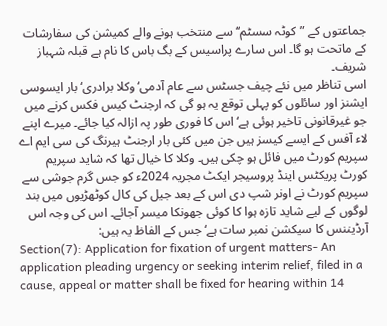جماعتوں کے ”کوٹہ سسٹم‘‘ سے منتخب ہونے والے کمیشن کی سفارشات کے ماتحت ہو گا۔ اس سارے پراسیس کے بگ باس کا نام ہے قبلہ شہباز شریف۔
اسی تناظر میں نئے چیف جسٹس سے عام آدمی‘ وکلا برادری‘ بار ایسوسی ایشنز اور سائلوں کو پہلی توقع یہ ہو گی کہ ارجنٹ کیس فکس کرنے میں جو غیرقانونی تاخیر ہوئی ہے‘ اس کا فوری طور پہ ازالہ کیا جائے۔ میرے اپنے لاء آفس کے ایسے کیسز ہیں جن میں کئی بار ارجنٹ ہیرنگ کی سی ایم اے سپریم کورٹ میں فائل ہو چکی ہیں۔ وکلا کا خیال تھا کہ شاید سپریم کورٹ پریکٹس اینڈ پروسیجر ایکٹ مجریہ 2024ء کو جس گرم جوشی سے سپریم کورٹ نے اونر شپ دی اس کے بعد جیل کی کال کوٹھڑیوں میں بند لوگوں کے لیے شاید تازہ ہوا کا کوئی جھونکا میسر آجائے۔ اس کی وجہ اس آرڈیننس کا سیکشن نمبر سات ہے‘ جس کے الفاظ یہ ہیں:
Section(7): Application for fixation of urgent matters- An application pleading urgency or seeking interim relief, filed in a cause, appeal or matter shall be fixed for hearing within 14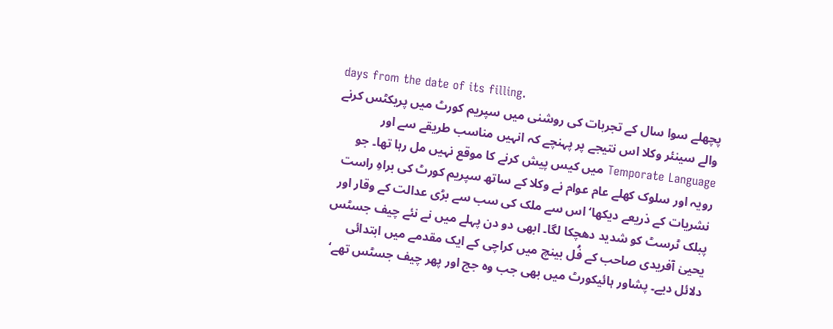days from the date of its filling.
پچھلے سوا سال کے تجربات کی روشنی میں سپریم کورٹ میں پریکٹس کرنے والے سینئر وکلا اس نتیجے پر پہنچے کہ انہیں مناسب طریقے سے اور Temporate Language میں کیس پیش کرنے کا موقع نہیں مل رہا تھا۔ جو رویہ اور سلوک کھلے عام عوام نے وکلا کے ساتھ سپریم کورٹ کی براہِ راست نشریات کے ذریعے دیکھا‘ اس سے ملک کی سب سے بڑی عدالت کے وقار اور پبلک ٹرسٹ کو شدید دھچکا لگا۔ ابھی دو دن پہلے میں نے نئے چیف جسٹس یحییٰ آفریدی صاحب کے فُل بینچ میں کراچی کے ایک مقدمے میں ابتدائی دلائل دیے۔ پشاور ہائیکورٹ میں بھی جب وہ جج اور پھر چیف جسٹس تھے‘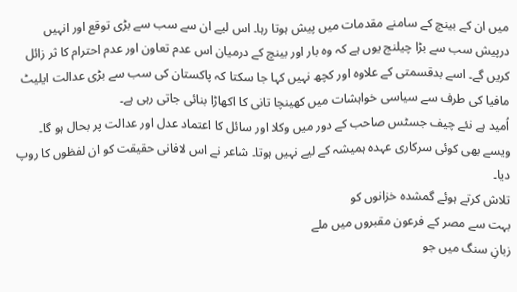میں ان کے بینچ کے سامنے مقدمات میں پیش ہوتا رہا۔ اس لیے ان سے سب سے بڑی توقع اور انہیں درپیش سب سے بڑا چیلنج یوں ہے کہ وہ بار اور بینچ کے درمیان اس عدم تعاون اور عدم احترام کا ثر زائل کریں گے۔ اسے بدقسمتی کے علاوہ اور کچھ نہیں کہا جا سکتا کہ پاکستان کی سب سے بڑی عدالت ایلیٹ مافیا کی طرف سے سیاسی خواہشات میں کھینچا تانی کا اکھاڑا بنائی جاتی رہی ہے۔
اُمید ہے نئے چیف جسٹس صاحب کے دور میں وکلا اور سائل کا اعتماد عدل اور عدالت پر بحال ہو گا۔ ویسے بھی کوئی سرکاری عہدہ ہمیشہ کے لیے نہیں ہوتا۔ شاعر نے اس لافانی حقیقت کو ان لفظوں کا روپ دیا۔
تلاش کرتے ہوئے گمشدہ خزانوں کو
بہت سے مصر کے فرعون مقبروں میں ملے
زبانِ سنگ میں جو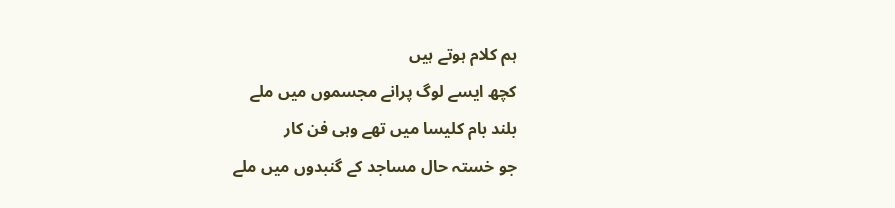ہم کلام ہوتے ہیں
کچھ ایسے لوگ پرانے مجسموں میں ملے
بلند بام کلیسا میں تھے وہی فن کار
جو خستہ حال مساجد کے گنبدوں میں ملے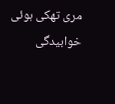مری تھکی ہوئی خوابیدگی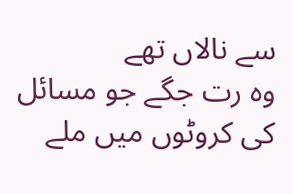سے نالاں تھے
وہ رت جگے جو مسائل کی کروٹوں میں ملے